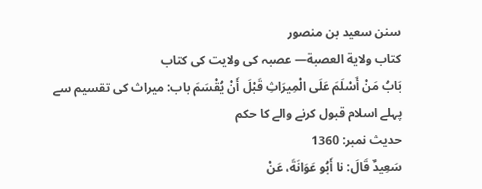سنن سعید بن منصور
كتاب ولاية العصبة— عصبہ کی ولایت کی کتاب
بَابُ مَنْ أَسْلَمَ عَلَى الْمِيرَاثِ قَبْلَ أَنْ يُقْسَمَ باب: میراث کی تقسیم سے پہلے اسلام قبول کرنے والے کا حکم
حدیث نمبر: 1360
سَعِيدٌ قَالَ: نا أَبُو عَوَانَةَ، عَنْ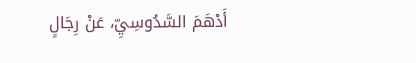أَدْهَمَ السَّدُوسِيِّ، عَنْ رِجَالٍ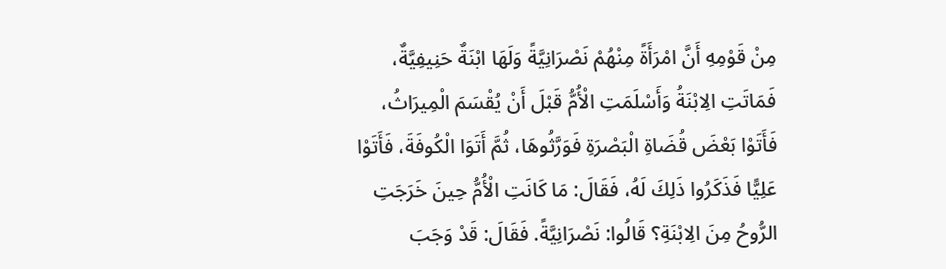مِنْ قَوْمِهِ أَنَّ امْرَأَةً مِنْهُمْ نَصْرَانِيَّةً وَلَهَا ابْنَةٌ حَنِيفِيَّةٌ، فَمَاتَتِ الِابْنَةُ وَأَسْلَمَتِ الْأُمُّ قَبْلَ أَنْ يُقْسَمَ الْمِيرَاثُ، فَأَتَوْا بَعْضَ قُضَاةِ الْبَصْرَةِ فَوَرَّثُوهَا، ثُمَّ أَتَوَا الْكُوفَةَ، فَأَتَوْا عَلِيًّا فَذَكَرُوا ذَلِكَ لَهُ، فَقَالَ: مَا كَانَتِ الْأُمُّ حِينَ خَرَجَتِ الرُّوحُ مِنَ الِابْنَةِ؟ قَالُوا: نَصْرَانِيَّةً. فَقَالَ: قَدْ وَجَبَ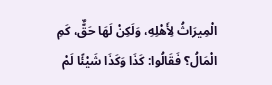الْمِيرَاثُ لِأَهْلِهِ، وَلَكِنْ لَهَا حَقٌّ، كَمِ الْمَالُ؟ فَقَالُوا: كَذَا وَكَذَا شَيْئًا لَمْ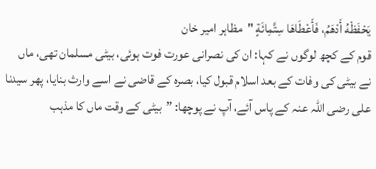يَحْفَظْهُ أَدْهَمُ، فَأَعْطَاهَا سِتَّمِائَةٍ "مظاہر امیر خان
قوم کے کچھ لوگوں نے کہا: ان کی نصرانی عورت فوت ہوئی، بیٹی مسلمان تھی، ماں نے بیٹی کی وفات کے بعد اسلام قبول کیا، بصرہ کے قاضی نے اسے وارث بنایا، پھر سیدنا علی رضی اللہ عنہ کے پاس آئے، آپ نے پوچھا: ”بیٹی کے وقت ماں کا مذہب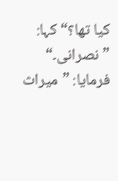کیا تھا؟“ کہا: ”نصرانی۔“ فرمایا: ”میراث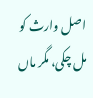اصل وارث کو مل چکی، مگر ماں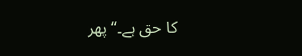کا حق ہے۔“ پھر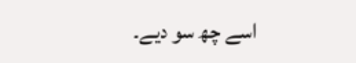اسے چھ سو دیے۔